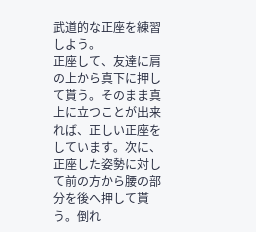武道的な正座を練習しよう。
正座して、友達に肩の上から真下に押して貰う。そのまま真上に立つことが出来れば、正しい正座をしています。次に、正座した姿勢に対して前の方から腰の部分を後へ押して貰う。倒れ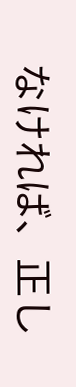なければ、正し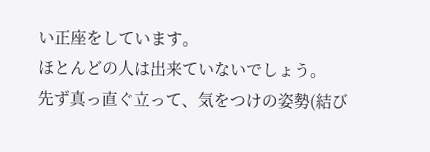い正座をしています。
ほとんどの人は出来ていないでしょう。
先ず真っ直ぐ立って、気をつけの姿勢(結び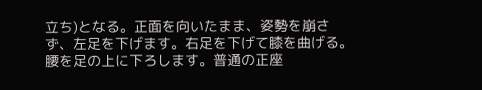立ち)となる。正面を向いたまま、姿勢を崩さず、左足を下げます。右足を下げて膝を曲げる。腰を足の上に下ろします。普通の正座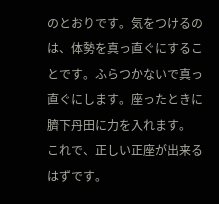のとおりです。気をつけるのは、体勢を真っ直ぐにすることです。ふらつかないで真っ直ぐにします。座ったときに臍下丹田に力を入れます。
これで、正しい正座が出来るはずです。